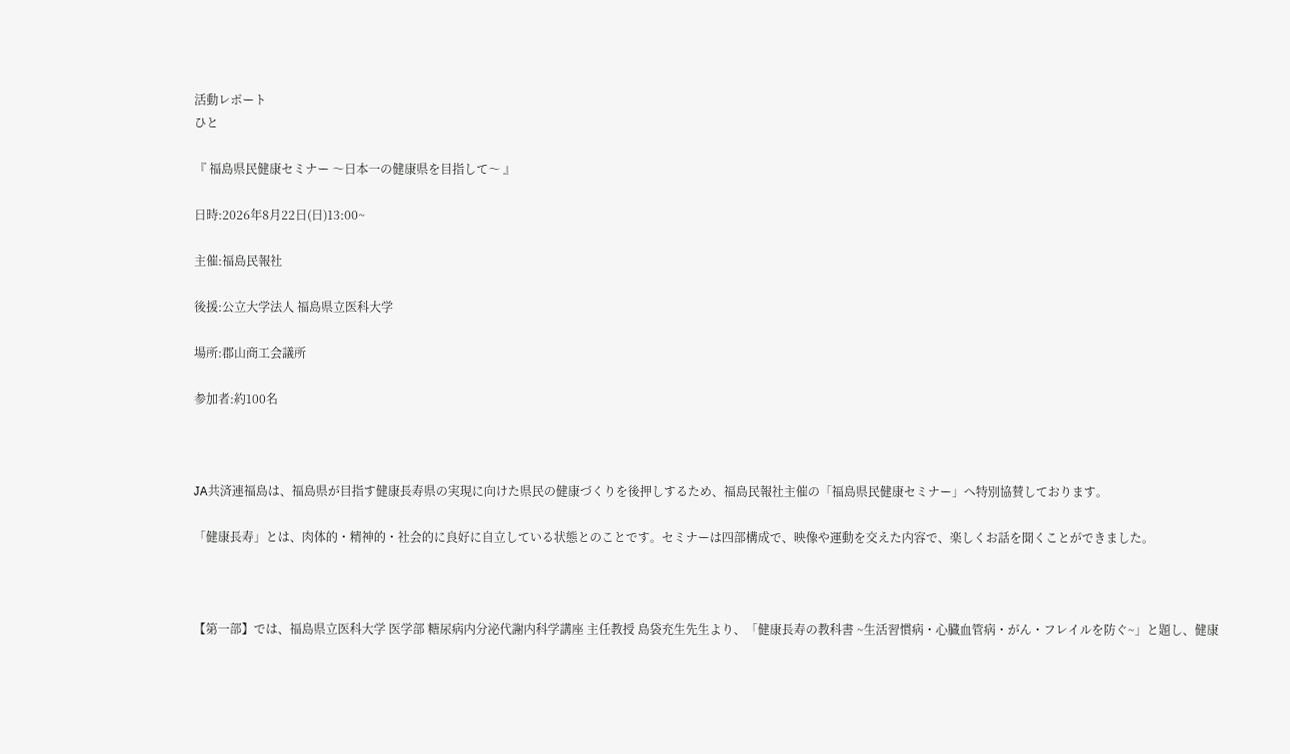活動レポート
ひと

『 福島県民健康セミナー 〜日本一の健康県を目指して〜 』

日時:2026年8月22日(日)13:00~

主催:福島民報社

後援:公立大学法人 福島県立医科大学

場所:郡山商工会議所

参加者:約100名



JA共済連福島は、福島県が目指す健康長寿県の実現に向けた県民の健康づくりを後押しするため、福島民報社主催の「福島県民健康セミナー」へ特別協賛しております。

「健康長寿」とは、肉体的・精神的・社会的に良好に自立している状態とのことです。セミナーは四部構成で、映像や運動を交えた内容で、楽しくお話を聞くことができました。



【第一部】では、福島県立医科大学 医学部 糖尿病内分泌代謝内科学講座 主任教授 島袋充生先生より、「健康長寿の教科書 ~生活習慣病・心臓血管病・がん・フレイルを防ぐ~」と題し、健康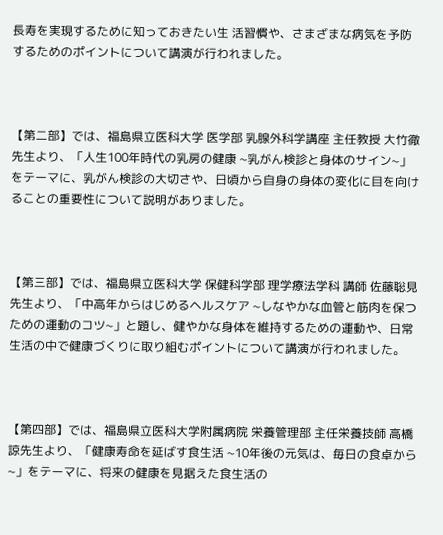長寿を実現するために知っておきたい生 活習慣や、さまざまな病気を予防するためのポイントについて講演が行われました。



【第二部】では、福島県立医科大学 医学部 乳腺外科学講座 主任教授 大竹徹先生より、「人生100年時代の乳房の健康 ~乳がん検診と身体のサイン~」をテーマに、乳がん検診の大切さや、日頃から自身の身体の変化に目を向けることの重要性について説明がありました。



【第三部】では、福島県立医科大学 保健科学部 理学療法学科 講師 佐藤聡見先生より、「中高年からはじめるヘルスケア ~しなやかな血管と筋肉を保つための運動のコツ~」と題し、健やかな身体を維持するための運動や、日常生活の中で健康づくりに取り組むポイントについて講演が行われました。



【第四部】では、福島県立医科大学附属病院 栄養管理部 主任栄養技師 高橋諒先生より、「健康寿命を延ばす食生活 ~10年後の元気は、毎日の食卓から~」をテーマに、将来の健康を見据えた食生活の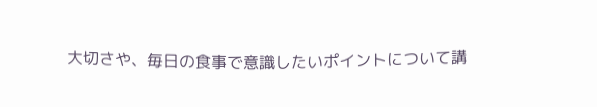大切さや、毎日の食事で意識したいポイントについて講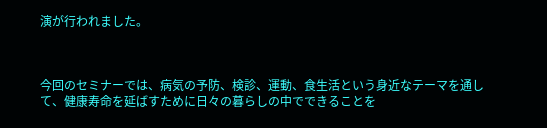演が行われました。



今回のセミナーでは、病気の予防、検診、運動、食生活という身近なテーマを通して、健康寿命を延ばすために日々の暮らしの中でできることを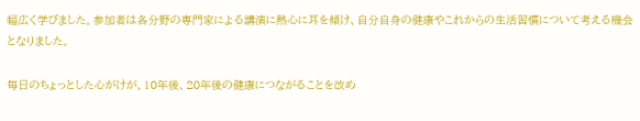幅広く学びました。参加者は各分野の専門家による講演に熱心に耳を傾け、自分自身の健康やこれからの生活習慣について考える機会となりました。

毎日のちょっとした心がけが、10年後、20年後の健康につながることを改め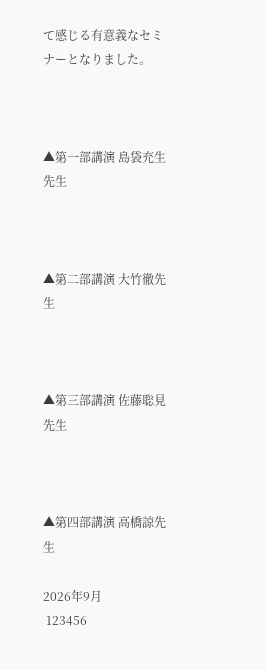て感じる有意義なセミナーとなりました。



▲第一部講演 島袋充生先生



▲第二部講演 大竹徹先生



▲第三部講演 佐藤聡見先生



▲第四部講演 高橋諒先生

2026年9月
 123456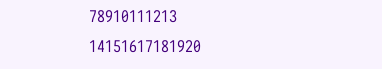78910111213
14151617181920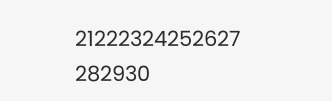21222324252627
282930